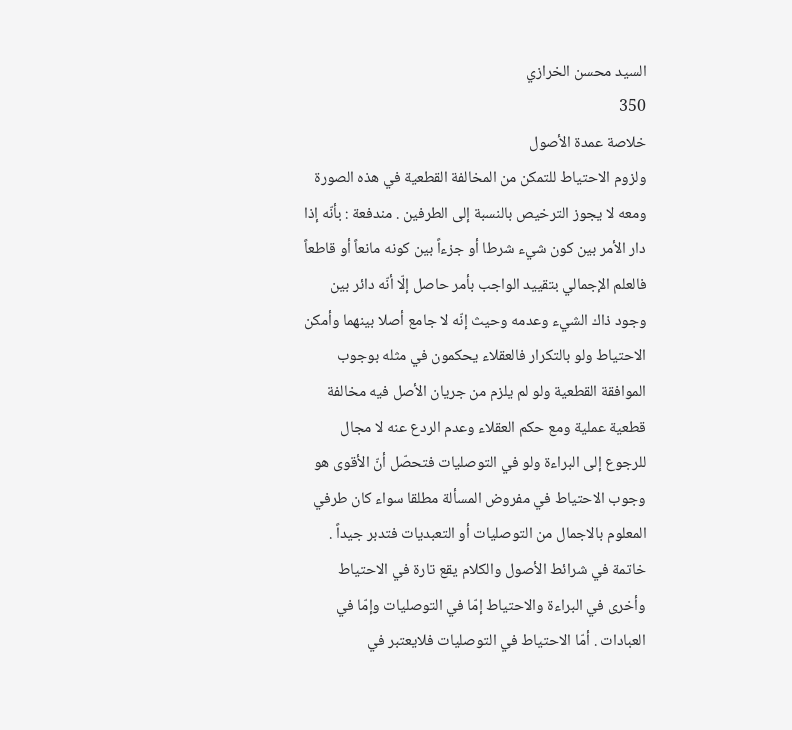السيد محسن الخرازي
350
خلاصة عمدة الأصول
ولزوم الاحتياط للتمكن من المخالفة القطعية في هذه الصورة ومعه لا يجوز الترخيص بالنسبة إلى الطرفين . مندفعة : بأنّه إذا دار الأمر بين كون شيء شرطا أو جزءاً بين كونه مانعاً أو قاطعاً فالعلم الإجمالي بتقييد الواجب بأمر حاصل إلّا أنّه دائر بين وجود ذاك الشيء وعدمه وحيث إنّه لا جامع أصلا بينهما وأمكن الاحتياط ولو بالتكرار فالعقلاء يحكمون في مثله بوجوب الموافقة القطعية ولو لم يلزم من جريان الأصل فيه مخالفة قطعية عملية ومع حكم العقلاء وعدم الردع عنه لا مجال للرجوع إلى البراءة ولو في التوصليات فتحصّل أنّ الأقوى هو وجوب الاحتياط في مفروض المسألة مطلقا سواء كان طرفي المعلوم بالاجمال من التوصليات أو التعبديات فتدبر جيداً . خاتمة في شرائط الأصول والكلام يقع تارة في الاحتياط وأخرى في البراءة والاحتياط إمّا في التوصليات وإمّا في العبادات . أمّا الاحتياط في التوصليات فلايعتبر في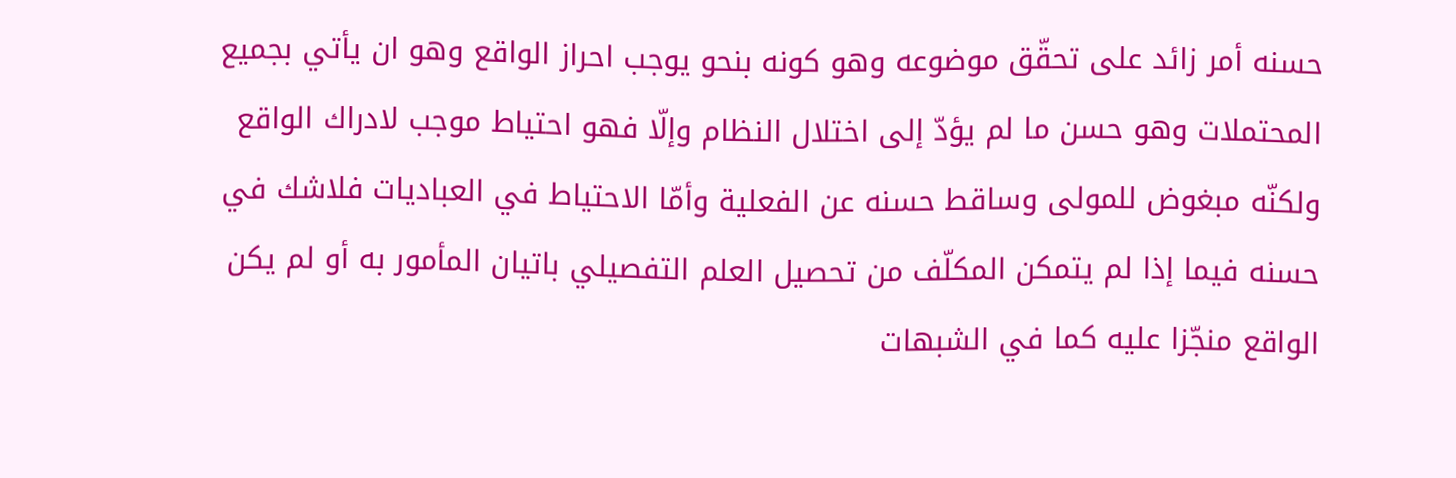حسنه أمر زائد على تحقّق موضوعه وهو كونه بنحو يوجب احراز الواقع وهو ان يأتي بجميع المحتملات وهو حسن ما لم يؤدّ إلى اختلال النظام وإلّا فهو احتياط موجب لادراك الواقع ولكنّه مبغوض للمولى وساقط حسنه عن الفعلية وأمّا الاحتياط في العباديات فلاشك في حسنه فيما إذا لم يتمكن المكلّف من تحصيل العلم التفصيلي باتيان المأمور به أو لم يكن الواقع منجّزا عليه كما في الشبهات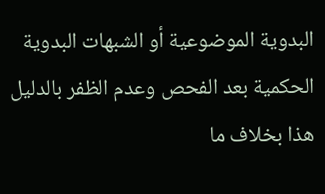البدوية الموضوعية أو الشبهات البدوية الحكمية بعد الفحص وعدم الظفر بالدليل هذا بخلاف ما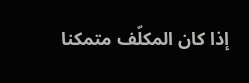إذا كان المكلّف متمكنا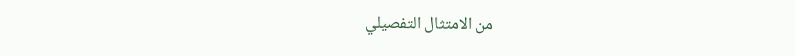من الامتثال التفصيلي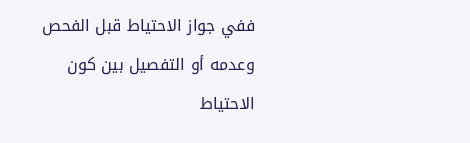ففي جواز الاحتياط قبل الفحص وعدمه أو التفصيل بين كون الاحتياط